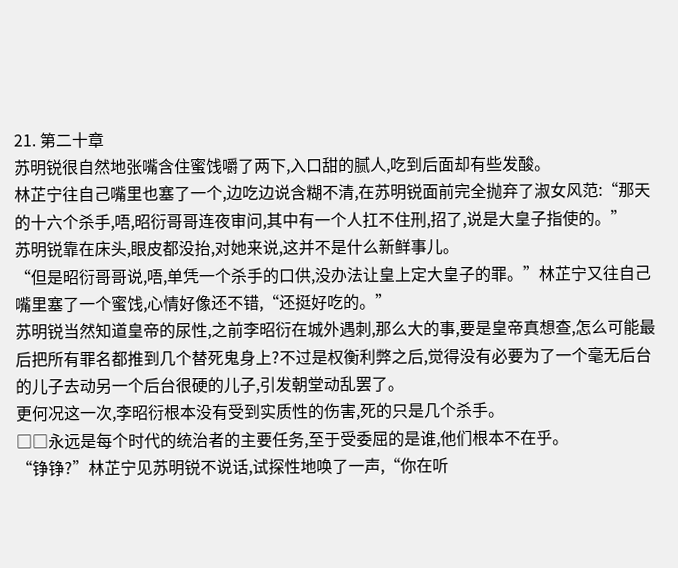21. 第二十章
苏明锐很自然地张嘴含住蜜饯嚼了两下,入口甜的腻人,吃到后面却有些发酸。
林芷宁往自己嘴里也塞了一个,边吃边说含糊不清,在苏明锐面前完全抛弃了淑女风范:“那天的十六个杀手,唔,昭衍哥哥连夜审问,其中有一个人扛不住刑,招了,说是大皇子指使的。”
苏明锐靠在床头,眼皮都没抬,对她来说,这并不是什么新鲜事儿。
“但是昭衍哥哥说,唔,单凭一个杀手的口供,没办法让皇上定大皇子的罪。”林芷宁又往自己嘴里塞了一个蜜饯,心情好像还不错,“还挺好吃的。”
苏明锐当然知道皇帝的尿性,之前李昭衍在城外遇刺,那么大的事,要是皇帝真想查,怎么可能最后把所有罪名都推到几个替死鬼身上?不过是权衡利弊之后,觉得没有必要为了一个毫无后台的儿子去动另一个后台很硬的儿子,引发朝堂动乱罢了。
更何况这一次,李昭衍根本没有受到实质性的伤害,死的只是几个杀手。
□□永远是每个时代的统治者的主要任务,至于受委屈的是谁,他们根本不在乎。
“铮铮?”林芷宁见苏明锐不说话,试探性地唤了一声,“你在听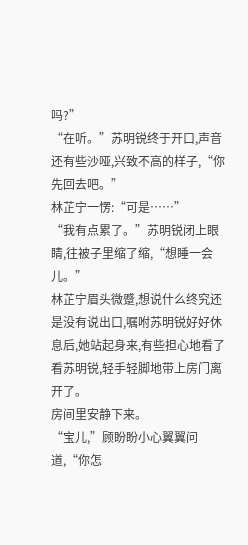吗?”
“在听。”苏明锐终于开口,声音还有些沙哑,兴致不高的样子,“你先回去吧。”
林芷宁一愣:“可是……”
“我有点累了。”苏明锐闭上眼睛,往被子里缩了缩,“想睡一会儿。”
林芷宁眉头微蹙,想说什么终究还是没有说出口,嘱咐苏明锐好好休息后,她站起身来,有些担心地看了看苏明锐,轻手轻脚地带上房门离开了。
房间里安静下来。
“宝儿,”顾盼盼小心翼翼问道,“你怎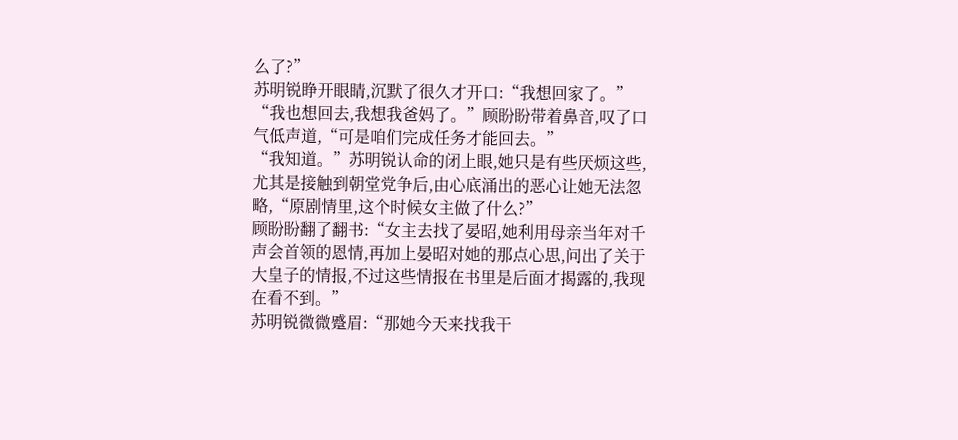么了?”
苏明锐睁开眼睛,沉默了很久才开口:“我想回家了。”
“我也想回去,我想我爸妈了。”顾盼盼带着鼻音,叹了口气低声道,“可是咱们完成任务才能回去。”
“我知道。”苏明锐认命的闭上眼,她只是有些厌烦这些,尤其是接触到朝堂党争后,由心底涌出的恶心让她无法忽略,“原剧情里,这个时候女主做了什么?”
顾盼盼翻了翻书:“女主去找了晏昭,她利用母亲当年对千声会首领的恩情,再加上晏昭对她的那点心思,问出了关于大皇子的情报,不过这些情报在书里是后面才揭露的,我现在看不到。”
苏明锐微微蹙眉:“那她今天来找我干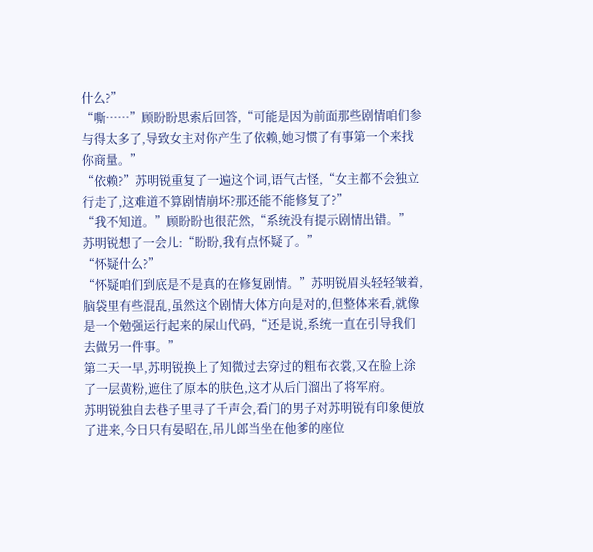什么?”
“嘶……”顾盼盼思索后回答,“可能是因为前面那些剧情咱们参与得太多了,导致女主对你产生了依赖,她习惯了有事第一个来找你商量。”
“依赖?”苏明锐重复了一遍这个词,语气古怪,“女主都不会独立行走了,这难道不算剧情崩坏?那还能不能修复了?”
“我不知道。”顾盼盼也很茫然,“系统没有提示剧情出错。”
苏明锐想了一会儿:“盼盼,我有点怀疑了。”
“怀疑什么?”
“怀疑咱们到底是不是真的在修复剧情。”苏明锐眉头轻轻皱着,脑袋里有些混乱,虽然这个剧情大体方向是对的,但整体来看,就像是一个勉强运行起来的屎山代码,“还是说,系统一直在引导我们去做另一件事。”
第二天一早,苏明锐换上了知微过去穿过的粗布衣裳,又在脸上涂了一层黄粉,遮住了原本的肤色,这才从后门溜出了将军府。
苏明锐独自去巷子里寻了千声会,看门的男子对苏明锐有印象便放了进来,今日只有晏昭在,吊儿郎当坐在他爹的座位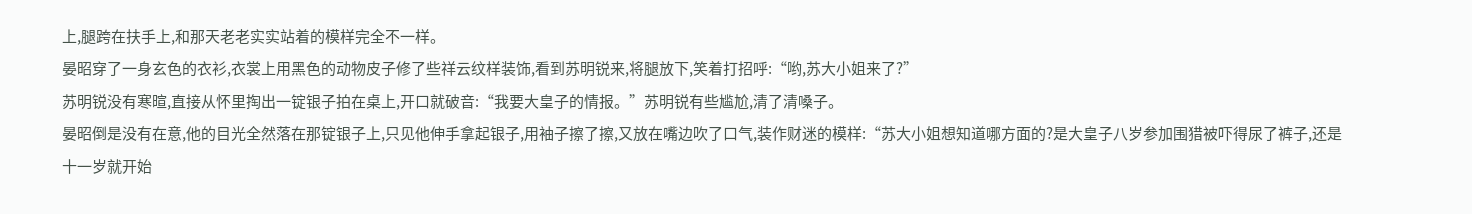上,腿跨在扶手上,和那天老老实实站着的模样完全不一样。
晏昭穿了一身玄色的衣衫,衣裳上用黑色的动物皮子修了些祥云纹样装饰,看到苏明锐来,将腿放下,笑着打招呼:“哟,苏大小姐来了?”
苏明锐没有寒暄,直接从怀里掏出一锭银子拍在桌上,开口就破音:“我要大皇子的情报。”苏明锐有些尴尬,清了清嗓子。
晏昭倒是没有在意,他的目光全然落在那锭银子上,只见他伸手拿起银子,用袖子擦了擦,又放在嘴边吹了口气,装作财迷的模样:“苏大小姐想知道哪方面的?是大皇子八岁参加围猎被吓得尿了裤子,还是十一岁就开始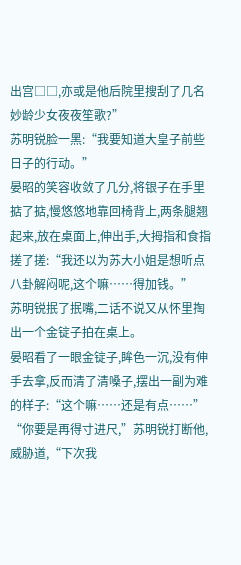出宫□□,亦或是他后院里搜刮了几名妙龄少女夜夜笙歌?”
苏明锐脸一黑:“我要知道大皇子前些日子的行动。”
晏昭的笑容收敛了几分,将银子在手里掂了掂,慢悠悠地靠回椅背上,两条腿翘起来,放在桌面上,伸出手,大拇指和食指搓了搓:“我还以为苏大小姐是想听点八卦解闷呢,这个嘛……得加钱。”
苏明锐抿了抿嘴,二话不说又从怀里掏出一个金锭子拍在桌上。
晏昭看了一眼金锭子,眸色一沉,没有伸手去拿,反而清了清嗓子,摆出一副为难的样子:“这个嘛……还是有点……”
“你要是再得寸进尺,”苏明锐打断他,威胁道,“下次我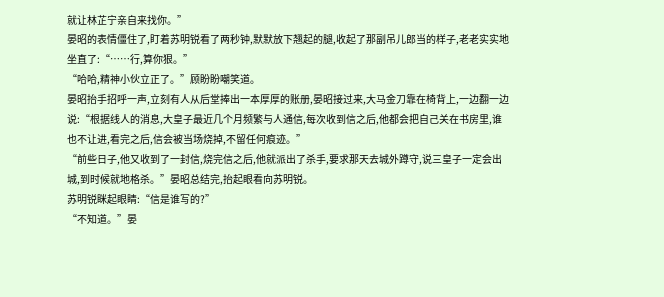就让林芷宁亲自来找你。”
晏昭的表情僵住了,盯着苏明锐看了两秒钟,默默放下翘起的腿,收起了那副吊儿郎当的样子,老老实实地坐直了:“……行,算你狠。”
“哈哈,精神小伙立正了。”顾盼盼嘲笑道。
晏昭抬手招呼一声,立刻有人从后堂捧出一本厚厚的账册,晏昭接过来,大马金刀靠在椅背上,一边翻一边说:“根据线人的消息,大皇子最近几个月频繁与人通信,每次收到信之后,他都会把自己关在书房里,谁也不让进,看完之后,信会被当场烧掉,不留任何痕迹。”
“前些日子,他又收到了一封信,烧完信之后,他就派出了杀手,要求那天去城外蹲守,说三皇子一定会出城,到时候就地格杀。”晏昭总结完,抬起眼看向苏明锐。
苏明锐眯起眼睛:“信是谁写的?”
“不知道。”晏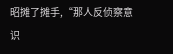昭摊了摊手,“那人反侦察意识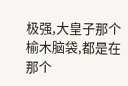极强,大皇子那个榆木脑袋,都是在那个